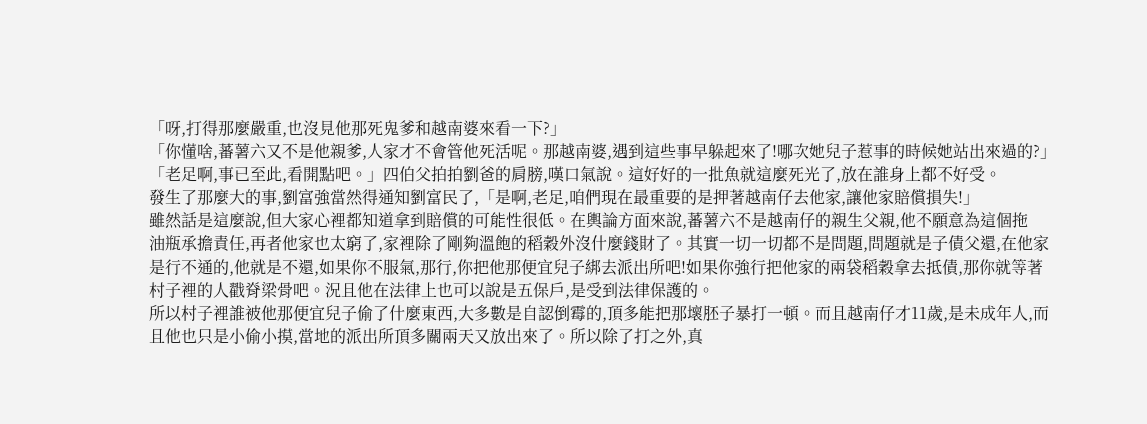「呀,打得那麼嚴重,也沒見他那死鬼爹和越南婆來看一下?」
「你懂啥,蕃薯六又不是他親爹,人家才不會管他死活呢。那越南婆,遇到這些事早躲起來了!哪次她兒子惹事的時候她站出來過的?」
「老足啊,事已至此,看開點吧。」四伯父拍拍劉爸的肩膀,嘆口氣說。這好好的一批魚就這麼死光了,放在誰身上都不好受。
發生了那麼大的事,劉富強當然得通知劉富民了,「是啊,老足,咱們現在最重要的是押著越南仔去他家,讓他家賠償損失!」
雖然話是這麼說,但大家心裡都知道拿到賠償的可能性很低。在輿論方面來說,蕃薯六不是越南仔的親生父親,他不願意為這個拖
油瓶承擔責任,再者他家也太窮了,家裡除了剛夠溫飽的稻穀外沒什麼錢財了。其實一切一切都不是問題,問題就是子債父還,在他家是行不通的,他就是不還,如果你不服氣,那行,你把他那便宜兒子綁去派出所吧!如果你強行把他家的兩袋稻穀拿去抵債,那你就等著村子裡的人戳脊梁骨吧。況且他在法律上也可以說是五保戶,是受到法律保護的。
所以村子裡誰被他那便宜兒子偷了什麼東西,大多數是自認倒霉的,頂多能把那壞胚子暴打一頓。而且越南仔才11歲,是未成年人,而且他也只是小偷小摸,當地的派出所頂多關兩天又放出來了。所以除了打之外,真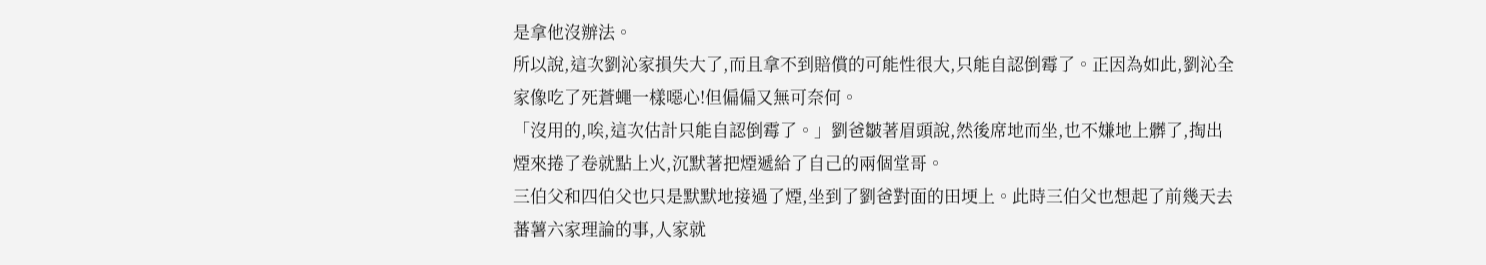是拿他沒辦法。
所以說,這次劉沁家損失大了,而且拿不到賠償的可能性很大,只能自認倒霉了。正因為如此,劉沁全家像吃了死蒼蠅一樣噁心!但偏偏又無可奈何。
「沒用的,唉,這次估計只能自認倒霉了。」劉爸皺著眉頭說,然後席地而坐,也不嫌地上髒了,掏出煙來捲了卷就點上火,沉默著把煙遞給了自己的兩個堂哥。
三伯父和四伯父也只是默默地接過了煙,坐到了劉爸對面的田埂上。此時三伯父也想起了前幾天去蕃薯六家理論的事,人家就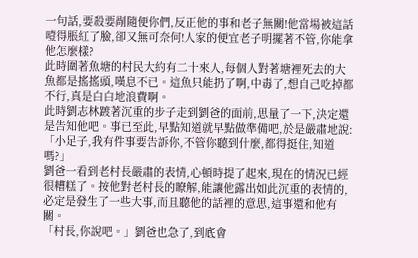一句話,要殺要剮隨便你們,反正他的事和老子無關!他當場被這話噎得脹紅了臉,卻又無可奈何!人家的便宜老子明擺著不管,你能拿他怎麼樣?
此時圍著魚塘的村民大約有二十來人,每個人對著塘裡死去的大魚都是搖搖頭,嘆息不已。這魚只能扔了啊,中毒了,想自己吃掉都不行,真是白白地浪費啊。
此時劉志林踱著沉重的步子走到劉爸的面前,思量了一下,決定還是告知他吧。事已至此,早點知道就早點做準備吧,於是嚴肅地說:「小足子,我有件事要告訴你,不管你聽到什麼,都得挺住,知道嗎?」
劉爸一看到老村長嚴肅的表情,心頓時提了起來,現在的情況已經很糟糕了。按他對老村長的瞭解,能讓他露出如此沉重的表情的,必定是發生了一些大事,而且聽他的話裡的意思,這事還和他有關。
「村長,你說吧。」劉爸也急了,到底會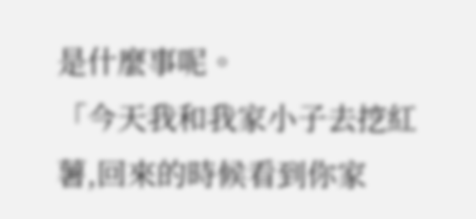是什麼事呢。
「今天我和我家小子去挖紅薯,回來的時候看到你家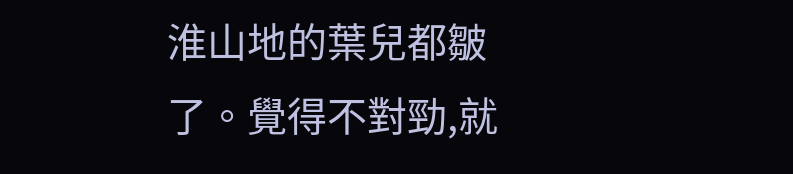淮山地的葉兒都皺了。覺得不對勁,就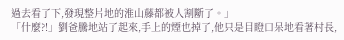過去看了下,發現整片地的淮山藤都被人割斷了。」
「什麼?!」劉爸騰地站了起來,手上的煙也掉了,他只是目瞪口呆地看著村長,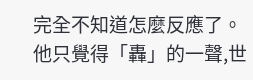完全不知道怎麼反應了。他只覺得「轟」的一聲,世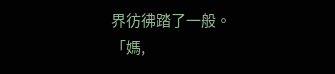界彷彿踏了一般。
「媽,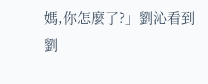媽,你怎麼了?」劉沁看到劉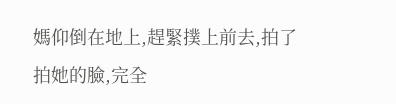媽仰倒在地上,趕緊撲上前去,拍了拍她的臉,完全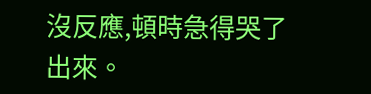沒反應,頓時急得哭了出來。